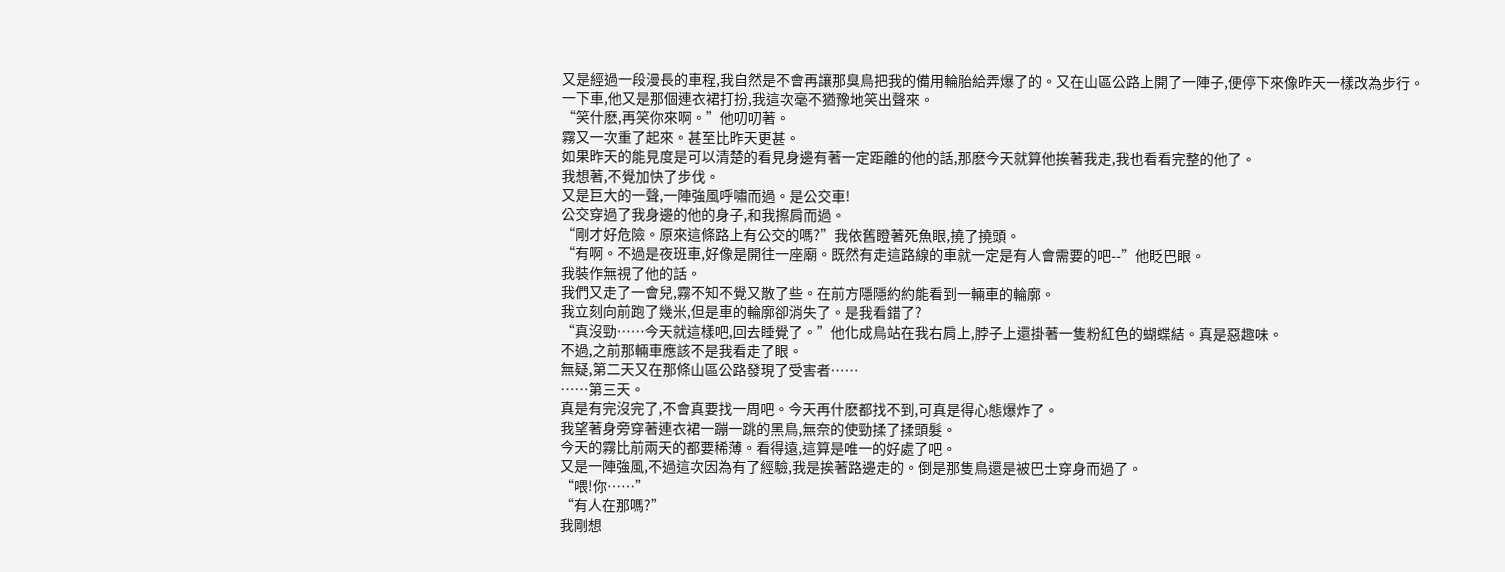又是經過一段漫長的車程,我自然是不會再讓那臭鳥把我的備用輪胎給弄爆了的。又在山區公路上開了一陣子,便停下來像昨天一樣改為步行。
一下車,他又是那個連衣裙打扮,我這次毫不猶豫地笑出聲來。
“笑什麽,再笑你來啊。”他叨叨著。
霧又一次重了起來。甚至比昨天更甚。
如果昨天的能見度是可以清楚的看見身邊有著一定距離的他的話,那麽今天就算他挨著我走,我也看看完整的他了。
我想著,不覺加快了步伐。
又是巨大的一聲,一陣強風呼嘯而過。是公交車!
公交穿過了我身邊的他的身子,和我擦肩而過。
“剛才好危險。原來這條路上有公交的嗎?”我依舊瞪著死魚眼,撓了撓頭。
“有啊。不過是夜班車,好像是開往一座廟。既然有走這路線的車就一定是有人會需要的吧--”他眨巴眼。
我裝作無視了他的話。
我們又走了一會兒,霧不知不覺又散了些。在前方隱隱約約能看到一輛車的輪廓。
我立刻向前跑了幾米,但是車的輪廓卻消失了。是我看錯了?
“真沒勁……今天就這樣吧,回去睡覺了。”他化成鳥站在我右肩上,脖子上還掛著一隻粉紅色的蝴蝶結。真是惡趣味。
不過,之前那輛車應該不是我看走了眼。
無疑,第二天又在那條山區公路發現了受害者……
……第三天。
真是有完沒完了,不會真要找一周吧。今天再什麽都找不到,可真是得心態爆炸了。
我望著身旁穿著連衣裙一蹦一跳的黑鳥,無奈的使勁揉了揉頭髮。
今天的霧比前兩天的都要稀薄。看得遠,這算是唯一的好處了吧。
又是一陣強風,不過這次因為有了經驗,我是挨著路邊走的。倒是那隻鳥還是被巴士穿身而過了。
“喂!你……”
“有人在那嗎?”
我剛想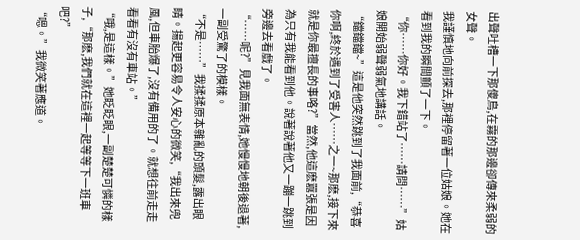出聲吐槽一下那傻鳥,在霧的那邊卻傳來柔弱的女聲。
我謹慎地向前探去,那裡停留著一位姑娘。她在看到我的瞬間顫了一下。
“你……你好。我下錯站了……請問……”姑娘開始弱聲弱氣地講話。
“鐺鐺鐺~”這是他突然跳到了我面前,“恭喜你啊,終於遇到了受害人……之一~那麽,接下來就是你最擅長的事咯?”當然,他這麽囂張是因為只有我能看到他。說著說著他又一蹦一跳到旁邊去看戲了。
“……呢?”見我面無表情,她慢慢地朝後退著,一副受驚了的模樣。
“不是……”我揉揉原本雜亂的頭髮,露出眼睛。揚起更容易令人安心的微笑,“我出來兜風,但車胎爆了,沒有備用的了。就想往前走走看看有沒有車站。”
“哦,是這樣。”她眨眨眼,一副楚楚可憐的樣子,“那麽,我們就在這裡一起等等下一班車吧?”
“嗯。”我微笑著應道。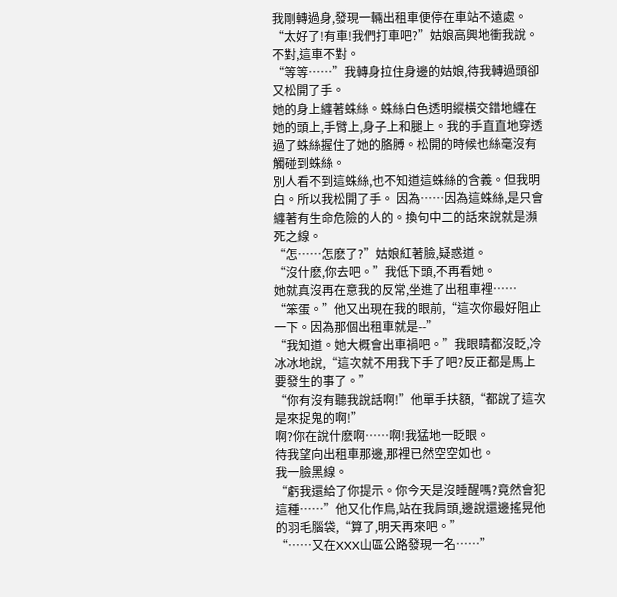我剛轉過身,發現一輛出租車便停在車站不遠處。
“太好了!有車!我們打車吧?”姑娘高興地衝我說。
不對,這車不對。
“等等……”我轉身拉住身邊的姑娘,待我轉過頭卻又松開了手。
她的身上纏著蛛絲。蛛絲白色透明縱橫交錯地纏在她的頭上,手臂上,身子上和腿上。我的手直直地穿透過了蛛絲握住了她的胳膊。松開的時候也絲毫沒有觸碰到蛛絲。
別人看不到這蛛絲,也不知道這蛛絲的含義。但我明白。所以我松開了手。 因為……因為這蛛絲,是只會纏著有生命危險的人的。換句中二的話來說就是瀕死之線。
“怎……怎麽了?”姑娘紅著臉,疑惑道。
“沒什麽,你去吧。”我低下頭,不再看她。
她就真沒再在意我的反常,坐進了出租車裡……
“笨蛋。”他又出現在我的眼前,“這次你最好阻止一下。因為那個出租車就是--”
“我知道。她大概會出車禍吧。”我眼睛都沒眨,冷冰冰地說,“這次就不用我下手了吧?反正都是馬上要發生的事了。”
“你有沒有聽我說話啊!”他單手扶額,“都說了這次是來捉鬼的啊!”
啊?你在說什麽啊……啊!我猛地一眨眼。
待我望向出租車那邊,那裡已然空空如也。
我一臉黑線。
“虧我還給了你提示。你今天是沒睡醒嗎?竟然會犯這種……”他又化作鳥,站在我肩頭,邊說還邊搖晃他的羽毛腦袋,“算了,明天再來吧。”
“……又在XXX山區公路發現一名……”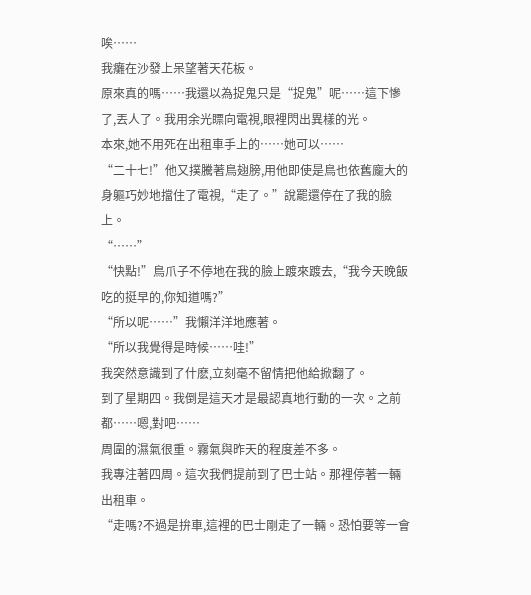唉……
我癱在沙發上呆望著天花板。
原來真的嗎……我還以為捉鬼只是“捉鬼”呢……這下慘了,丟人了。我用余光瞟向電視,眼裡閃出異樣的光。
本來,她不用死在出租車手上的……她可以……
“二十七!”他又撲騰著鳥翅膀,用他即使是鳥也依舊龐大的身軀巧妙地擋住了電視,“走了。”說罷還停在了我的臉上。
“……”
“快點!”鳥爪子不停地在我的臉上踱來踱去,“我今天晚飯吃的挺早的,你知道嗎?”
“所以呢……”我懶洋洋地應著。
“所以我覺得是時候……哇!”
我突然意識到了什麽,立刻毫不留情把他給掀翻了。
到了星期四。我倒是這天才是最認真地行動的一次。之前都……嗯,對吧……
周圍的濕氣很重。霧氣與昨天的程度差不多。
我專注著四周。這次我們提前到了巴士站。那裡停著一輛出租車。
“走嗎?不過是拚車,這裡的巴士剛走了一輛。恐怕要等一會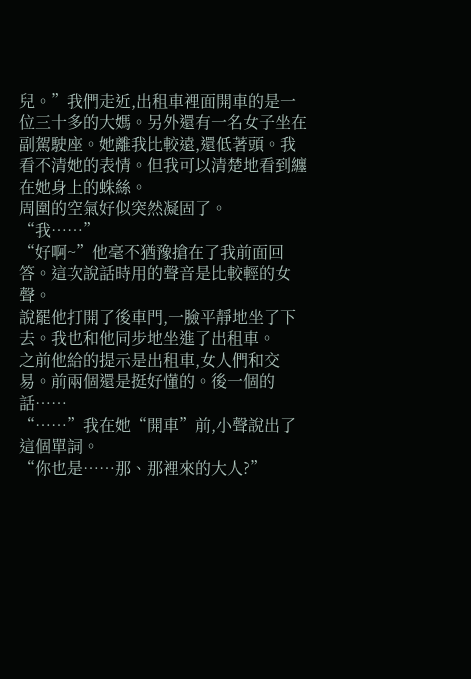兒。”我們走近,出租車裡面開車的是一位三十多的大媽。另外還有一名女子坐在副駕駛座。她離我比較遠,還低著頭。我看不清她的表情。但我可以清楚地看到纏在她身上的蛛絲。
周圍的空氣好似突然凝固了。
“我……”
“好啊~”他毫不猶豫搶在了我前面回答。這次說話時用的聲音是比較輕的女聲。
說罷他打開了後車門,一臉平靜地坐了下去。我也和他同步地坐進了出租車。
之前他給的提示是出租車,女人們和交易。前兩個還是挺好懂的。後一個的話……
“……”我在她“開車”前,小聲說出了這個單詞。
“你也是……那、那裡來的大人?”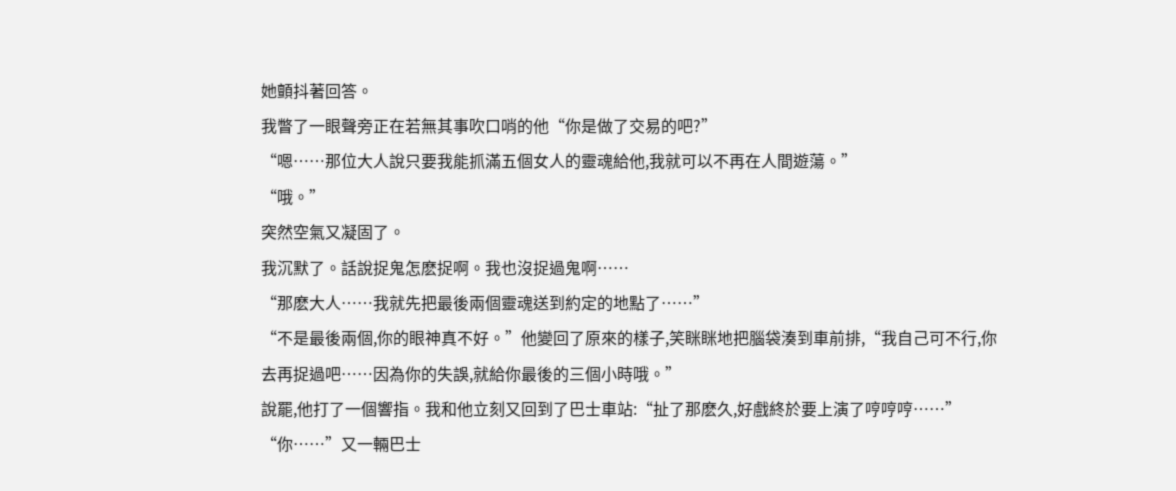她顫抖著回答。
我瞥了一眼聲旁正在若無其事吹口哨的他“你是做了交易的吧?”
“嗯……那位大人說只要我能抓滿五個女人的靈魂給他,我就可以不再在人間遊蕩。”
“哦。”
突然空氣又凝固了。
我沉默了。話說捉鬼怎麽捉啊。我也沒捉過鬼啊……
“那麽大人……我就先把最後兩個靈魂送到約定的地點了……”
“不是最後兩個,你的眼神真不好。”他變回了原來的樣子,笑眯眯地把腦袋湊到車前排,“我自己可不行,你去再捉過吧……因為你的失誤,就給你最後的三個小時哦。”
說罷,他打了一個響指。我和他立刻又回到了巴士車站:“扯了那麽久,好戲終於要上演了哼哼哼……”
“你……”又一輛巴士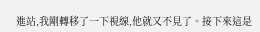進站,我剛轉移了一下視線,他就又不見了。接下來這是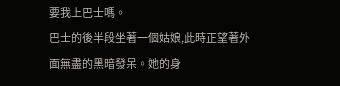要我上巴士嗎。
巴士的後半段坐著一個姑娘,此時正望著外面無盡的黑暗發呆。她的身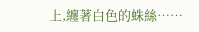上,纏著白色的蛛絲……